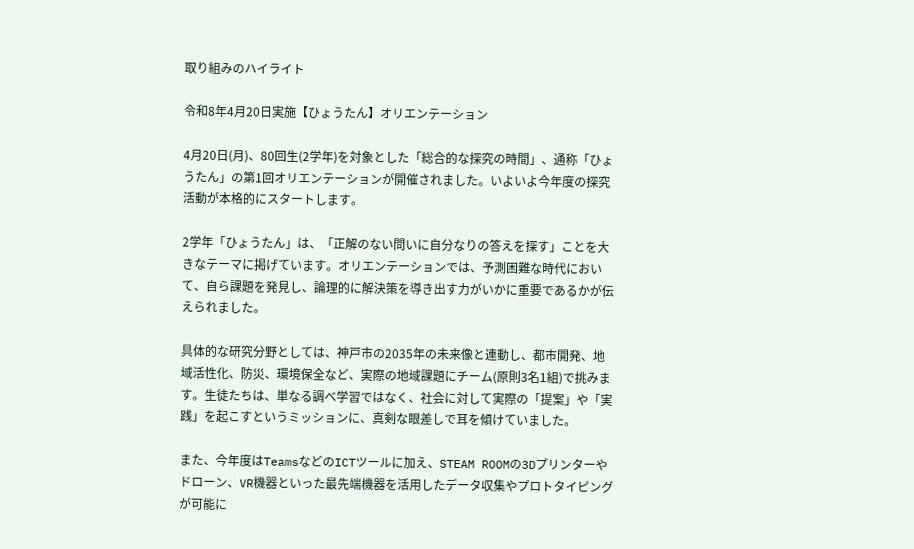取り組みのハイライト

令和8年4月20日実施【ひょうたん】オリエンテーション

4月20日(月)、80回生(2学年)を対象とした「総合的な探究の時間」、通称「ひょうたん」の第1回オリエンテーションが開催されました。いよいよ今年度の探究活動が本格的にスタートします。

2学年「ひょうたん」は、「正解のない問いに自分なりの答えを探す」ことを大きなテーマに掲げています。オリエンテーションでは、予測困難な時代において、自ら課題を発見し、論理的に解決策を導き出す力がいかに重要であるかが伝えられました。

具体的な研究分野としては、神戸市の2035年の未来像と連動し、都市開発、地域活性化、防災、環境保全など、実際の地域課題にチーム(原則3名1組)で挑みます。生徒たちは、単なる調べ学習ではなく、社会に対して実際の「提案」や「実践」を起こすというミッションに、真剣な眼差しで耳を傾けていました。

また、今年度はTeamsなどのICTツールに加え、STEAM ROOMの3Dプリンターやドローン、VR機器といった最先端機器を活用したデータ収集やプロトタイピングが可能に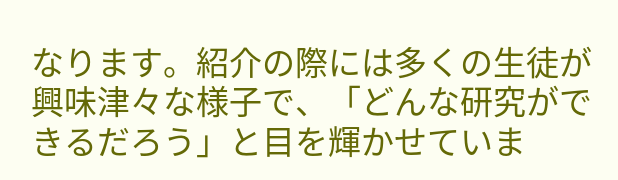なります。紹介の際には多くの生徒が興味津々な様子で、「どんな研究ができるだろう」と目を輝かせていま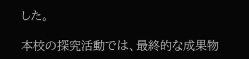した。

本校の探究活動では、最終的な成果物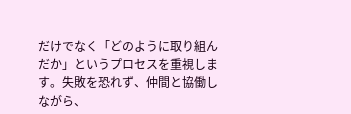だけでなく「どのように取り組んだか」というプロセスを重視します。失敗を恐れず、仲間と協働しながら、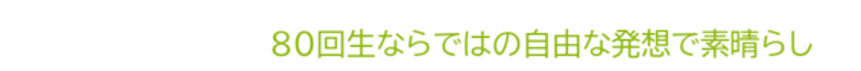80回生ならではの自由な発想で素晴らし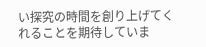い探究の時間を創り上げてくれることを期待していま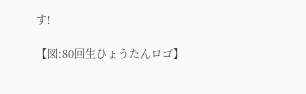す!

【図:80回生ひょうたんロゴ】